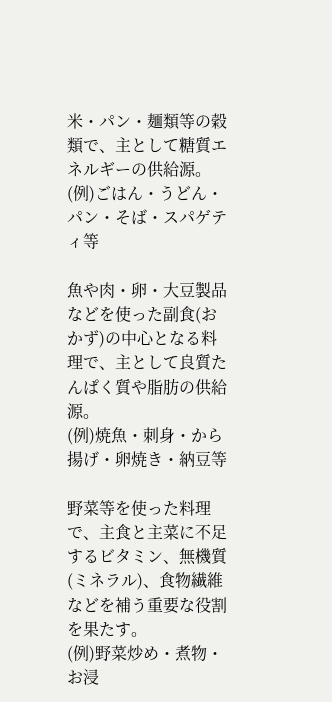米・パン・麺類等の穀類で、主として糖質エネルギーの供給源。
(例)ごはん・うどん・パン・そば・スパゲティ等

魚や肉・卵・大豆製品などを使った副食(おかず)の中心となる料理で、主として良質たんぱく質や脂肪の供給源。
(例)焼魚・刺身・から揚げ・卵焼き・納豆等

野菜等を使った料理で、主食と主菜に不足するビタミン、無機質(ミネラル)、食物繊維などを補う重要な役割を果たす。
(例)野菜炒め・煮物・お浸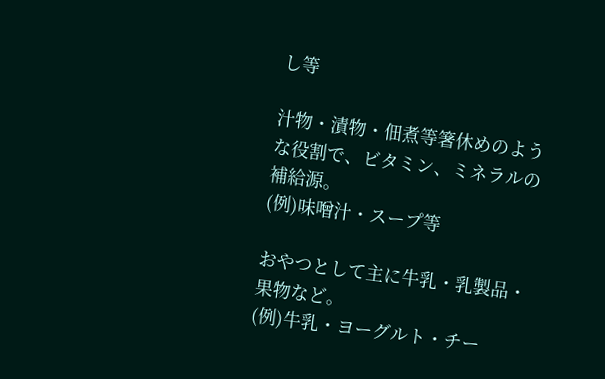し等

汁物・漬物・佃煮等箸休めのような役割で、ビタミン、ミネラルの補給源。
(例)味噌汁・スープ等

おやつとして主に牛乳・乳製品・果物など。
(例)牛乳・ヨーグルト・チー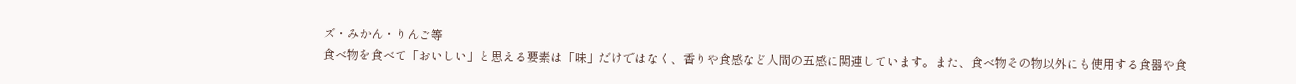ズ・みかん・りんご等
食べ物を食べて「おいしい」と思える要素は「味」だけではなく、香りや食感など人間の五感に関連しています。また、食べ物その物以外にも使用する食器や食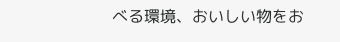べる環境、おいしい物をお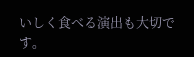いしく食べる演出も大切です。